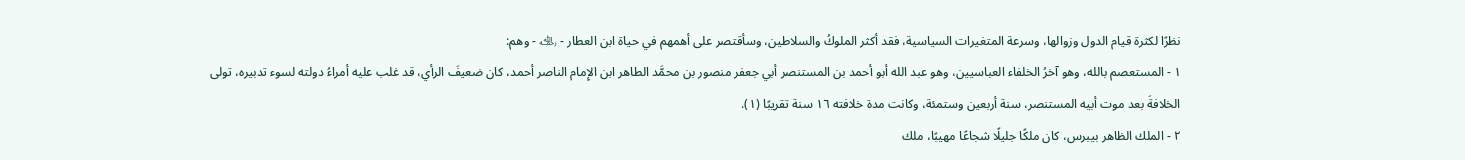نظرًا لكثرة قيام الدول وزوالها، وسرعة المتغيرات السياسية، فقد أكثر الملوكُ والسلاطين، وسأقتصر على أهمهم في حياة ابن العطار - ﵀ - وهم:
١ - المستعصم بالله، وهو آخرُ الخلفاء العباسيين، وهو عبد الله أبو أحمد بن المستنصر أبي جعفر منصور بن محمَّد الطاهر ابن الإِمام الناصر أحمد، كان ضعيفَ الرأي، قد غلب عليه أمراءُ دولته لسوء تدبيره، تولى الخلافةَ بعد موت أبيه المستنصر، سنة أربعين وستمئة، وكانت مدة خلافته ١٦ سنة تقريبًا (١).
٢ - الملك الظاهر بيبرس، كان ملكًا جليلًا شجاعًا مهيبًا، ملك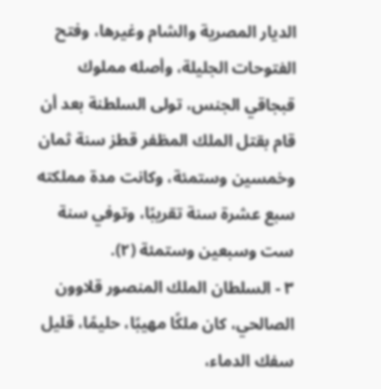الديار المصرية والشام وغيرها، وفتح الفتوحات الجليلة، وأصله مملوك قبجاقي الجنس، تولى السلطنة بعد أن قام بقتل الملك المظفر قطز سنة ثمان وخمسين وستمئة، وكانت مدة مملكته سبع عشرة سنة تقريبًا، وتوفي سنة ست وسبعين وستمئة (٢).
٣ - السلطان الملك المنصور قلاوون الصالحي، كان ملكًا مهيبًا، حليمًا، قليل سفك الدماء،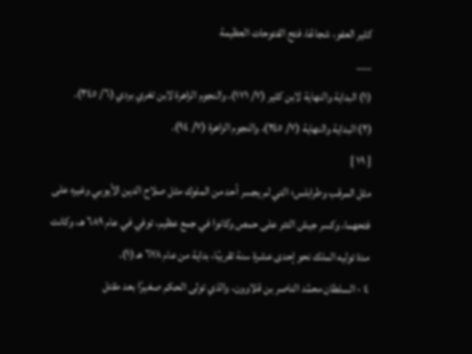كثير العفو، شجاعًا، فتح الفتوحات العظيمة
___
(١) البداية والنهاية لابن كثير (٧/ ١٧١)، والنجوم الزاهرة لابن تغري بردي (٦/ ٣٤٥).
(٢) البداية والنهاية (٧/ ٢٤٥)، والنجوم الزاهرة (٧/ ٩٤).
[ ١٩ ]
مثل المرقب وطرابلس؛ التي لم يجسر أحد من الملوك مثل صلاح الدين الأيوبي وغيره على فتحهما، وكسر جيش التتر على حمص وكانوا في جمع عظيم، توفي في عام ٦٨٩ هـ، وكانت مدة توليه الملك نحو إحدى عشرة سنة تقريبًا، بداية من عام ٦٧٨ هـ (١).
٤ - السلطان محمَّد الناصر بن قلاوون، والذي تولى الحكم صغيرًا بعد مقتل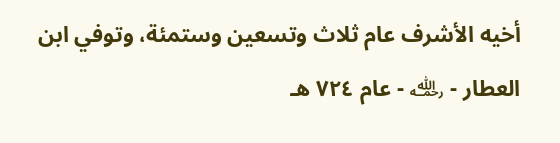أخيه الأشرف عام ثلاث وتسعين وستمئة، وتوفي ابن العطار - ﵀ - عام ٧٢٤ هـ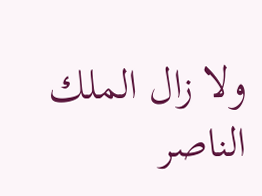ولا زال الملك الناصر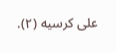على كرسيه (٢).